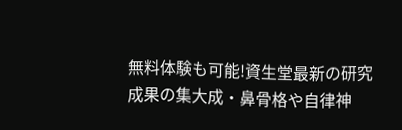無料体験も可能!資生堂最新の研究成果の集大成・鼻骨格や自律神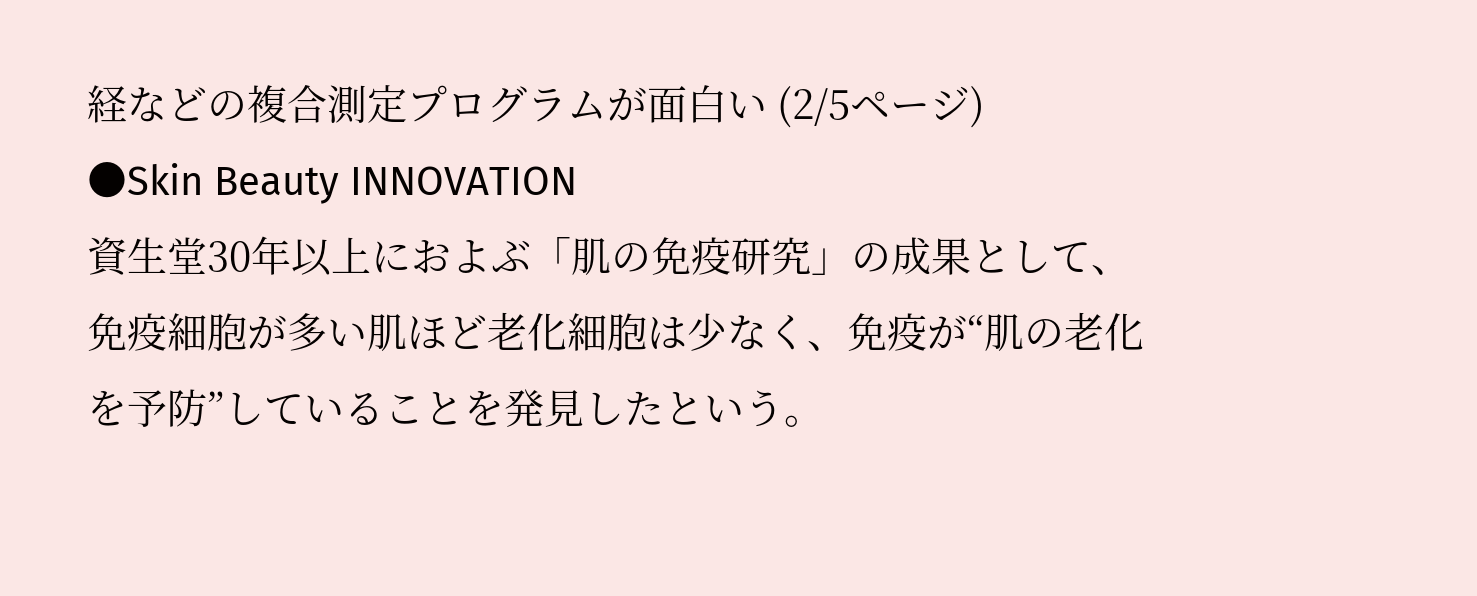経などの複合測定プログラムが面白い (2/5ページ)
●Skin Beauty INNOVATION
資生堂30年以上におよぶ「肌の免疫研究」の成果として、免疫細胞が多い肌ほど老化細胞は少なく、免疫が“肌の老化を予防”していることを発見したという。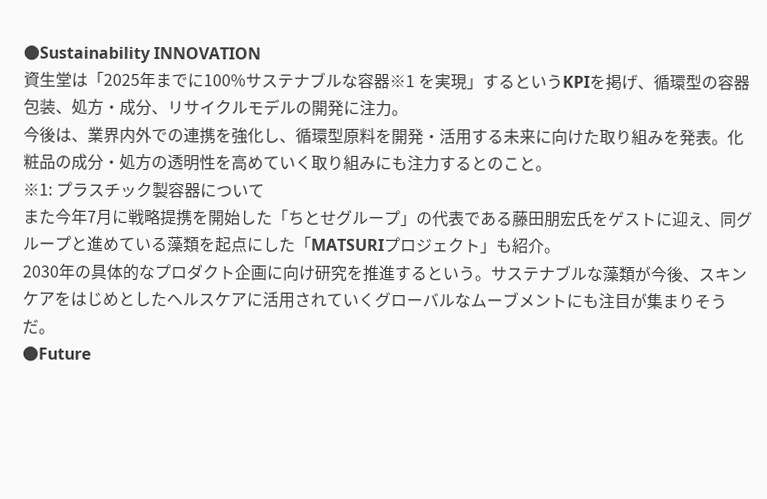●Sustainability INNOVATION
資生堂は「2025年までに100%サステナブルな容器※1 を実現」するというKPIを掲げ、循環型の容器包装、処方・成分、リサイクルモデルの開発に注力。
今後は、業界内外での連携を強化し、循環型原料を開発・活用する未来に向けた取り組みを発表。化粧品の成分・処方の透明性を高めていく取り組みにも注力するとのこと。
※1: プラスチック製容器について
また今年7月に戦略提携を開始した「ちとせグループ」の代表である藤田朋宏氏をゲストに迎え、同グループと進めている藻類を起点にした「MATSURIプロジェクト」も紹介。
2030年の具体的なプロダクト企画に向け研究を推進するという。サステナブルな藻類が今後、スキンケアをはじめとしたヘルスケアに活用されていくグローバルなムーブメントにも注目が集まりそうだ。
●Future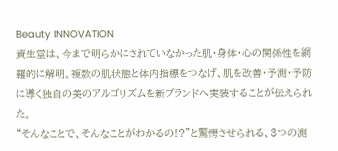Beauty INNOVATION
資生堂は、今まで明らかにされていなかった肌・身体・心の関係性を網羅的に解明。複数の肌状態と体内指標をつなげ、肌を改善・予測・予防に導く独自の美のアルゴリズムを新ブランドへ実装することが伝えられた。
“そんなことで、そんなことがわかるの!?”と驚愕させられる、3つの測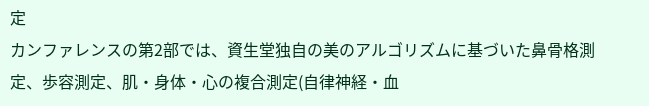定
カンファレンスの第2部では、資生堂独自の美のアルゴリズムに基づいた鼻骨格測定、歩容測定、肌・身体・心の複合測定(自律神経・血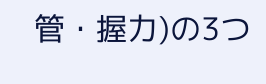管・握力)の3つ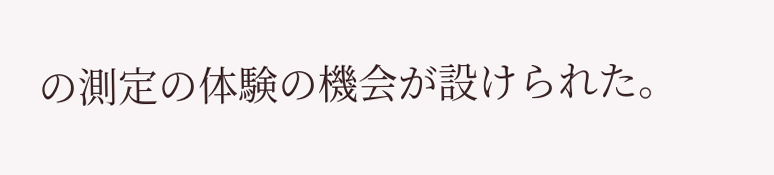の測定の体験の機会が設けられた。